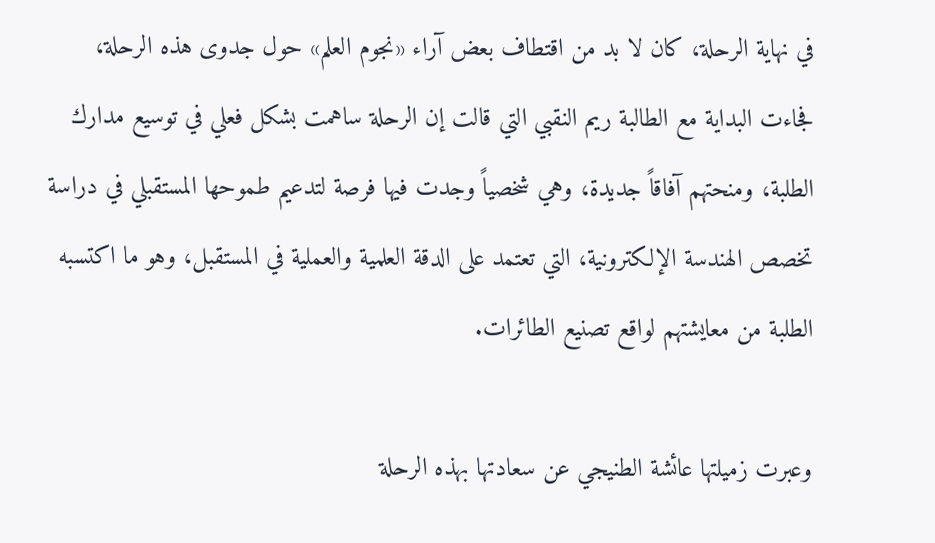في نهاية الرحلة، كان لا بد من اقتطاف بعض آراء «نجوم العلم» حول جدوى هذه الرحلة، فجاءت البداية مع الطالبة ريم النقبي التي قالت إن الرحلة ساهمت بشكل فعلي في توسيع مدارك الطلبة، ومنحتهم آفاقاً جديدة، وهي شخصياً وجدت فيها فرصة لتدعيم طموحها المستقبلي في دراسة تخصص الهندسة الإلكترونية، التي تعتمد على الدقة العلمية والعملية في المستقبل، وهو ما اكتسبه الطلبة من معايشتهم لواقع تصنيع الطائرات.

وعبرت زميلتها عائشة الطنيجي عن سعادتها بهذه الرحلة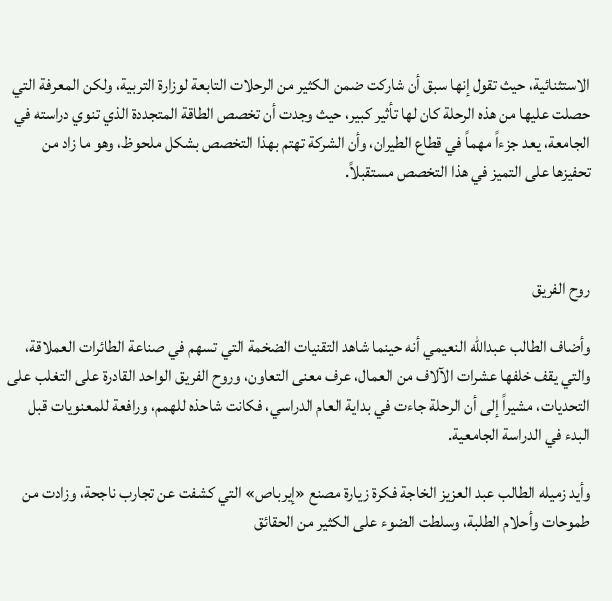الاستثنائية، حيث تقول إنها سبق أن شاركت ضمن الكثير من الرحلات التابعة لوزارة التربية، ولكن المعرفة التي حصلت عليها من هذه الرحلة كان لها تأثير كبير، حيث وجدت أن تخصص الطاقة المتجددة الذي تنوي دراسته في الجامعة، يعد جزءاً مهماً في قطاع الطيران، وأن الشركة تهتم بهذا التخصص بشكل ملحوظ، وهو ما زاد من تحفيزها على التميز في هذا التخصص مستقبلاً.



روح الفريق

وأضاف الطالب عبدالله النعيمي أنه حينما شاهد التقنيات الضخمة التي تسهم في صناعة الطائرات العملاقة، والتي يقف خلفها عشرات الآلاف من العمال، عرف معنى التعاون، وروح الفريق الواحد القادرة على التغلب على التحديات، مشيراً إلى أن الرحلة جاءت في بداية العام الدراسي، فكانت شاحذه للهمم، ورافعة للمعنويات قبل البدء في الدراسة الجامعية.

وأيد زميله الطالب عبد العزيز الخاجة فكرة زيارة مصنع «إيرباص» التي كشفت عن تجارب ناجحة، وزادت من طموحات وأحلام الطلبة، وسلطت الضوء على الكثير من الحقائق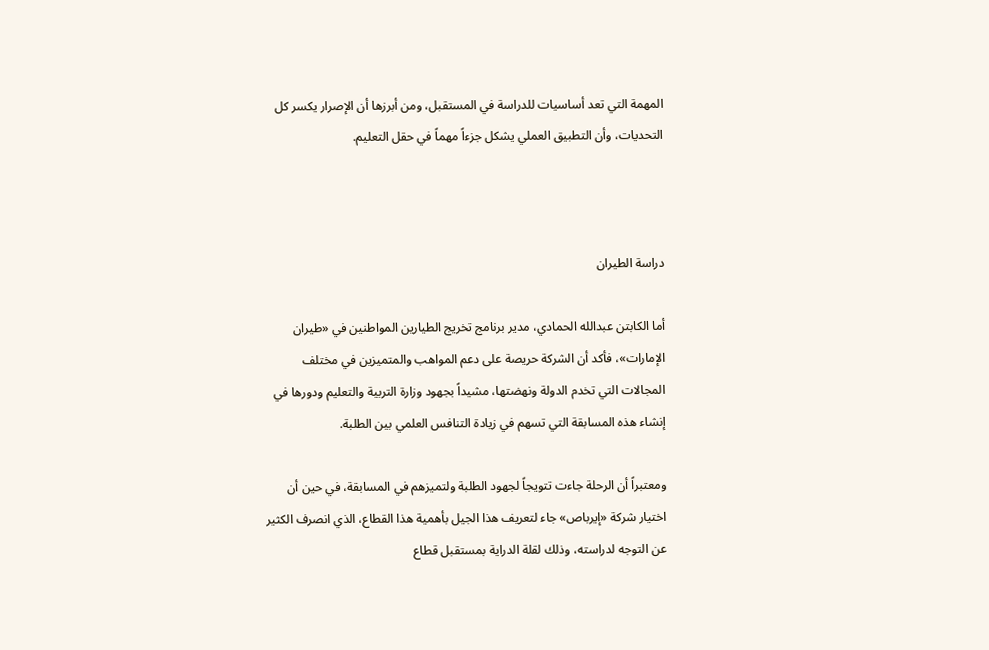المهمة التي تعد أساسيات للدراسة في المستقبل، ومن أبرزها أن الإصرار يكسر كل التحديات، وأن التطبيق العملي يشكل جزءاً مهماً في حقل التعليم.



دراسة الطيران

أما الكابتن عبدالله الحمادي، مدير برنامج تخريج الطيارين المواطنين في «طيران الإمارات»، فأكد أن الشركة حريصة على دعم المواهب والمتميزين في مختلف المجالات التي تخدم الدولة ونهضتها، مشيداً بجهود وزارة التربية والتعليم ودورها في إنشاء هذه المسابقة التي تسهم في زيادة التنافس العلمي بين الطلبة.

ومعتبراً أن الرحلة جاءت تتويجاً لجهود الطلبة ولتميزهم في المسابقة، في حين أن اختيار شركة «إيرباص» جاء لتعريف هذا الجيل بأهمية هذا القطاع، الذي انصرف الكثير عن التوجه لدراسته، وذلك لقلة الدراية بمستقبل قطاع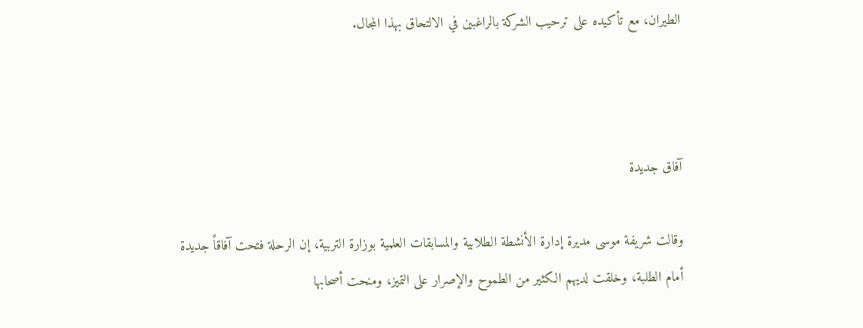الطيران، مع تأكيده على ترحيب الشركة بالراغبين في الالتحاق بهذا المجال.



آفاق جديدة

وقالت شريفة موسى مديرة إدارة الأنشطة الطلابية والمسابقات العلمية بوزارة التربية، إن الرحلة فتحت آفاقاً جديدة أمام الطلبة، وخلقت لديهم الكثير من الطموح والإصرار على التميز، ومنحت أصحابها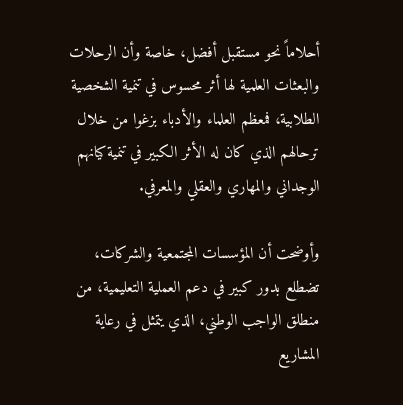أحلاماً نحو مستقبل أفضل، خاصة وأن الرحلات والبعثات العلمية لها أثر محسوس في تنمية الشخصية الطلابية، فمعظم العلماء والأدباء بزغوا من خلال ترحالهم الذي كان له الأثر الكبير في تنمية كيانهم الوجداني والمهاري والعقلي والمعرفي.

وأوضحت أن المؤسسات المجتمعية والشركات، تضطلع بدور كبير في دعم العملية التعليمية، من منطلق الواجب الوطني، الذي يتمثل في رعاية المشاريع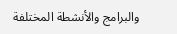والبرامج والأنشطة المختلفة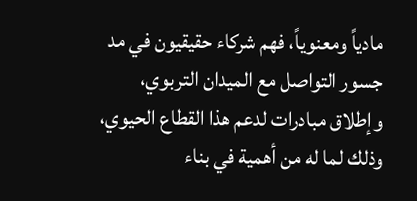مادياً ومعنوياً، فهم شركاء حقيقيون في مد جسور التواصل مع الميدان التربوي، وإطلاق مبادرات لدعم هذا القطاع الحيوي، وذلك لما له من أهمية في بناء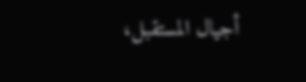أجيال المستقبل،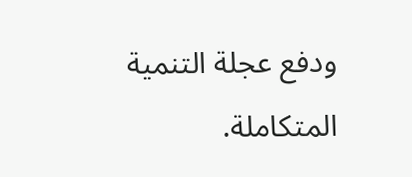ودفع عجلة التنمية المتكاملة.